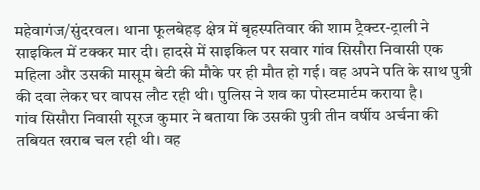महेवागंज/सुंदरवल। थाना फूलबेहड़ क्षेत्र में बृहस्पतिवार की शाम ट्रैक्टर-ट्राली ने साइकिल में टक्कर मार दी। हादसे में साइकिल पर सवार गांव सिसौरा निवासी एक महिला और उसकी मासूम बेटी की मौके पर ही मौत हो गई। वह अपने पति के साथ पुत्री की दवा लेकर घर वापस लौट रही थी। पुलिस ने शव का पोस्टमार्टम कराया है।
गांव सिसौरा निवासी सूरज कुमार ने बताया कि उसकी पुत्री तीन वर्षीय अर्चना की तबियत खराब चल रही थी। वह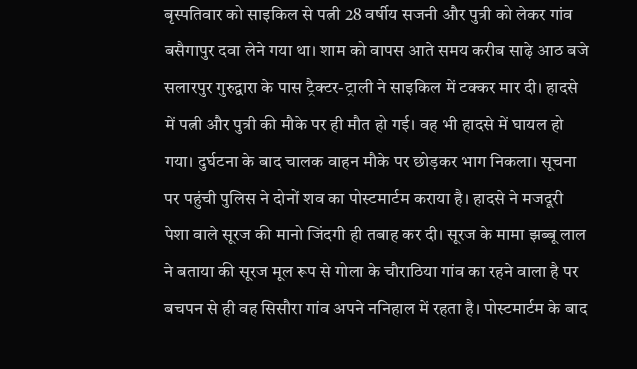बृस्पतिवार को साइकिल से पत्नी 28 वर्षीय सजनी और पुत्री को लेकर गांव बसैगापुर दवा लेने गया था। शाम को वापस आते समय करीब साढ़े आठ बजे सलारपुर गुरुद्वारा के पास ट्रैक्टर-ट्राली ने साइकिल में टक्कर मार दी। हादसे में पत्नी और पुत्री की मौके पर ही मौत हो गई। वह भी हादसे में घायल हो गया। दुर्घटना के बाद चालक वाहन मौके पर छोड़कर भाग निकला। सूचना पर पहुंची पुलिस ने दोनों शव का पोस्टमार्टम कराया है। हादसे ने मजदूरी पेशा वाले सूरज की मानो जिंदगी ही तबाह कर दी। सूरज के मामा झब्बू लाल ने बताया की सूरज मूल रूप से गोला के चौराठिया गांव का रहने वाला है पर बचपन से ही वह सिसौरा गांव अपने ननिहाल में रहता है। पोस्टमार्टम के बाद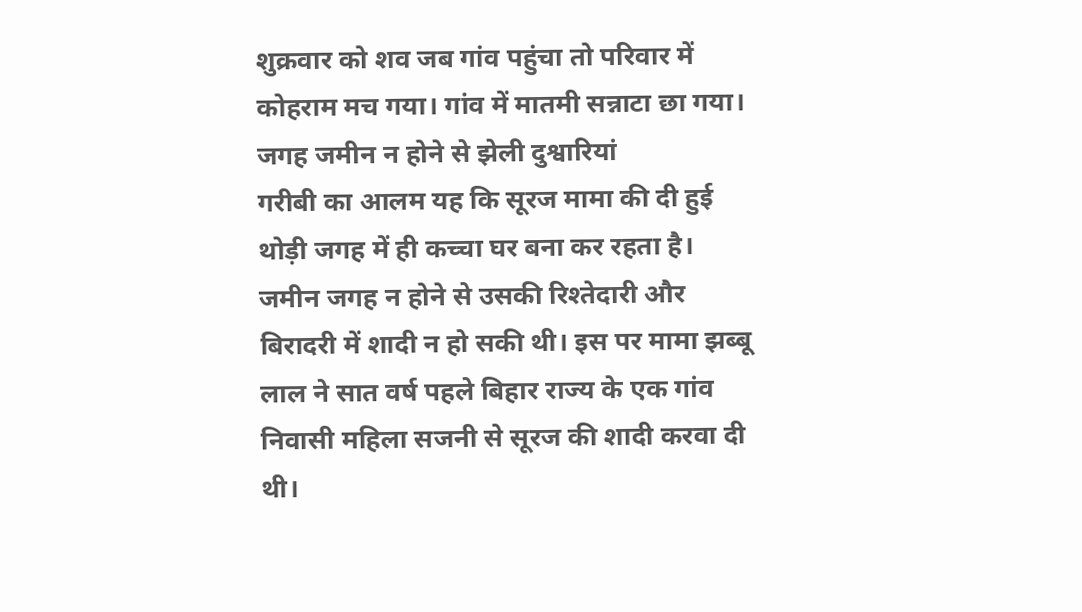शुक्रवार को शव जब गांव पहुंचा तो परिवार में कोहराम मच गया। गांव में मातमी सन्नाटा छा गया।
जगह जमीन न होने से झेली दुश्वारियां
गरीबी का आलम यह कि सूरज मामा की दी हुई थोड़ी जगह में ही कच्चा घर बना कर रहता है। जमीन जगह न होने से उसकी रिश्तेदारी और बिरादरी में शादी न हो सकी थी। इस पर मामा झब्बू लाल ने सात वर्ष पहले बिहार राज्य के एक गांव निवासी महिला सजनी से सूरज की शादी करवा दी थी।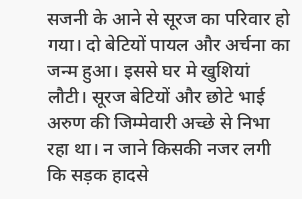सजनी के आने से सूरज का परिवार हो गया। दो बेटियों पायल और अर्चना का जन्म हुआ। इससे घर मे खुशियां लौटी। सूरज बेटियों और छोटे भाई अरुण की जिम्मेवारी अच्छे से निभा रहा था। न जाने किसकी नजर लगी कि सड़क हादसे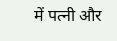में पत्नी और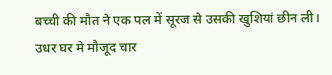बच्ची की मौत ने एक पल में सूरज से उसकी खुशियां छीन ली। उधर घर मे मौजूद चार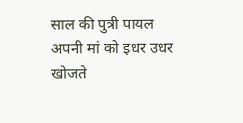साल की पुत्री पायल अपनी मां को इधर उधर खोजते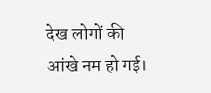देख लोगों की आंखे नम हो गई।